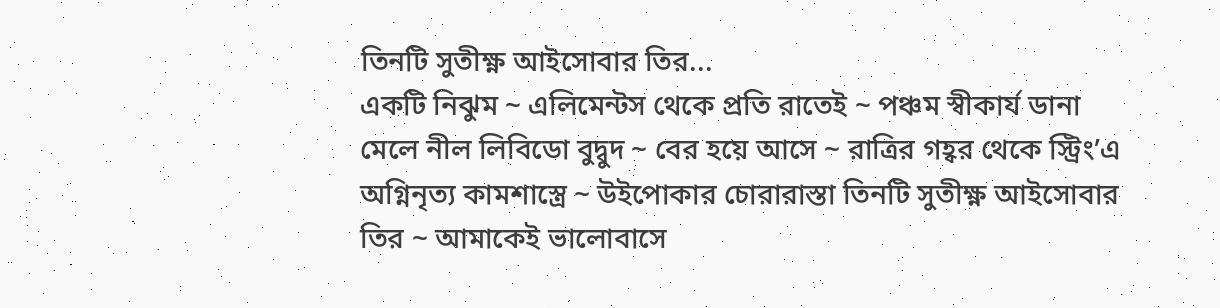তিনটি সুতীক্ষ্ণ আইসোবার তির...
একটি নিঝুম ~ এলিমেন্টস থেকে প্রতি রাতেই ~ পঞ্চম স্বীকার্য ডানা মেলে নীল লিবিডো বুদ্বুদ ~ বের হয়ে আসে ~ রাত্রির গহ্বর থেকে স্ট্রিং’এ অগ্নিনৃত্য কামশাস্ত্রে ~ উইপোকার চোরারাস্তা তিনটি সুতীক্ষ্ণ আইসোবার তির ~ আমাকেই ভালোবাসে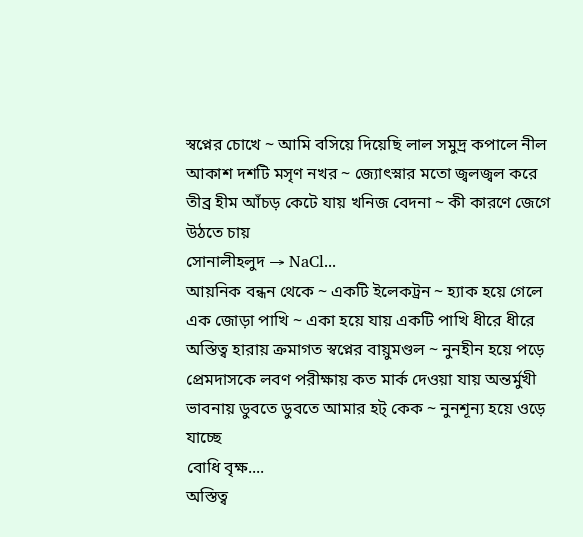স্বপ্নের চোখে ~ আমি বসিয়ে দিয়েছি লাল সমুদ্র কপালে নীল আকাশ দশটি মসৃণ নখর ~ জ্যোৎস্নার মতো জ্বলজ্বল করে তীব্র হীম আঁচড় কেটে যায় খনিজ বেদনা ~ কী কারণে জেগে উঠতে চায়
সোনালীহলুদ → NaCl...
আয়নিক বন্ধন থেকে ~ একটি ইলেকট্রন ~ হ্যাক হয়ে গেলে এক জোড়া পাখি ~ একা হয়ে যায় একটি পাখি ধীরে ধীরে অস্তিত্ব হারায় ক্রমাগত স্বপ্নের বায়ুমণ্ডল ~ নুনহীন হয়ে পড়ে প্রেমদাসকে লবণ পরীক্ষায় কত মার্ক দেওয়া যায় অন্তর্মুখী ভাবনায় ডুবতে ডুবতে আমার হট্ কেক ~ নুনশূন্য হয়ে ওড়ে যাচ্ছে
বোধি বৃক্ষ....
অস্তিত্ব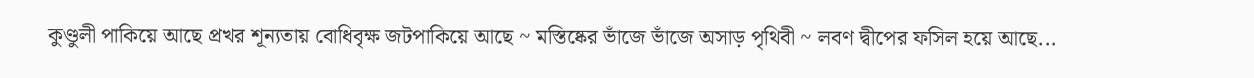কুণ্ডুলী পাকিয়ে আছে প্রখর শূন্যতায় বোধিবৃক্ষ জটপাকিয়ে আছে ~ মস্তিষ্কের ভাঁজে ভাঁজে অসাড় পৃথিবী ~ লবণ দ্বীপের ফসিল হয়ে আছে...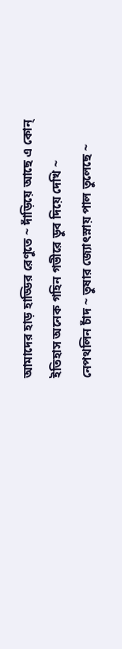আমাদের হাড় হাড্ডির রেণুতে ~ দাঁড়িয়ে আছে এ কোন্ ইতিহাস অনেক গহিন গভীরে ডুব দিয়ে দেখি ~ নেপথলিন চাঁদ ~ তুষার জ্যোৎস্নায় পাল তুলেছে ~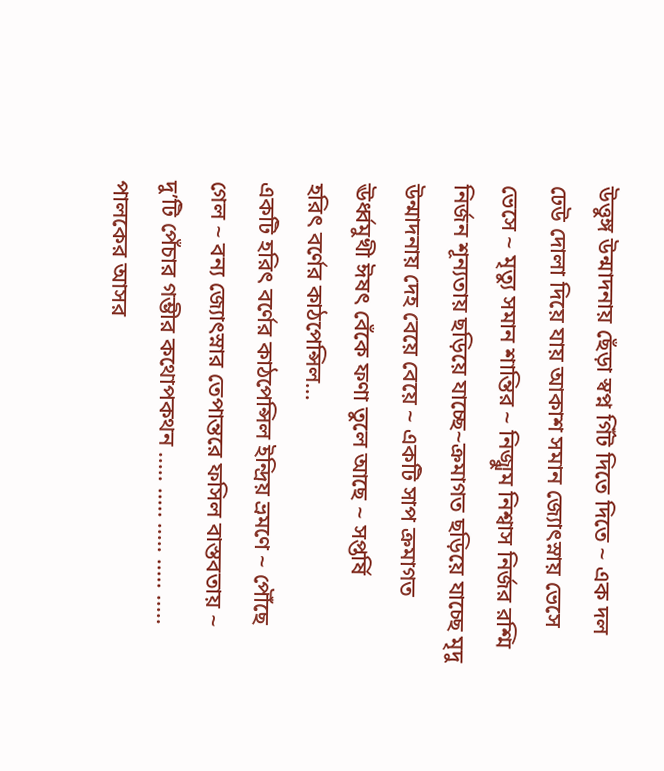উত্তুঙ্গ উন্মাদনায় ছেঁড়া স্বপ্ন গিঁট দিতে দিতে ~ এক দল ঢেউ দোলা দিয়ে যায় আকাশ সমান জ্যোৎস্নায় ভেসে ভেসে ~ মৃত্যু সমান শান্তির ~ নিজ্ঝুম নিশ্বাস নির্জর রশ্মি নির্জন শূন্যতায় ছড়িয়ে যাচ্ছে~ক্রমাগত ছড়িয়ে যাচ্ছে মৃদু উন্মাদনায় দেহ বেয়ে বেয়ে ~ একটি সাপ ক্রমাগত ঊর্ধ্বমুখী ঈষৎ বেঁকে ফণা তুলে আছে ~ সপ্তর্ষি
হরিৎ বর্ণের কাঠপেন্সিল...
একটি হরিৎ বর্ণের কাঠপেন্সিল ইন্দ্রিয় ভ্রমণে ~ পৌঁছে গেল ~ বন্য জ্যোৎস্নার তেপান্তরে ফসিল বাস্তবতায় ~ দু’টি পেঁচার গম্ভীর কথোপকথন ..... ..... ..... ..... ..... পালকের আসর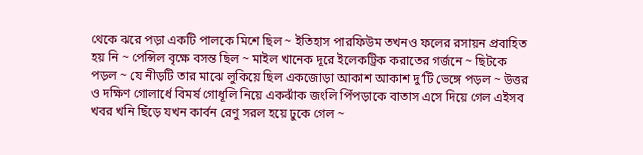থেকে ঝরে পড়া একটি পালকে মিশে ছিল ~ ইতিহাস পারফিউম তখনও ফলের রসায়ন প্রবাহিত হয় নি ~ পেন্সিল বৃক্ষে বসন্ত ছিল ~ মাইল খানেক দূরে ইলেকট্রিক করাতের গর্জনে ~ ছিটকে পড়ল ~ যে নীড়টি তার মাঝে লুকিয়ে ছিল একজোড়া আকাশ আকাশ দু’টি ভেঙ্গে পড়ল ~ উত্তর ও দক্ষিণ গোলার্ধে বিমর্ষ গোধূলি নিয়ে একঝাঁক জংলি পিঁপড়াকে বাতাস এসে দিয়ে গেল এইসব খবর খনি ছিঁড়ে যখন কার্বন রেণু সরল হয়ে ঢুকে গেল ~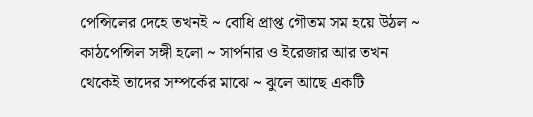পেন্সিলের দেহে তখনই ~ বোধি প্রাপ্ত গৌতম সম হয়ে উঠল ~ কাঠপেন্সিল সঙ্গী হলো ~ সার্পনার ও ইরেজার আর তখন থেকেই তাদের সম্পর্কের মাঝে ~ ঝুলে আছে একটি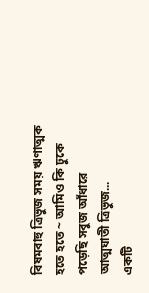বিষমবাহু ত্রিভুজ সময় ঋণাত্মক হতে হতে ~ আমিও কি ঢুকে পড়েছি সবুজ আঁধারে
আত্মঘাতী ত্রিভুজ...
একটি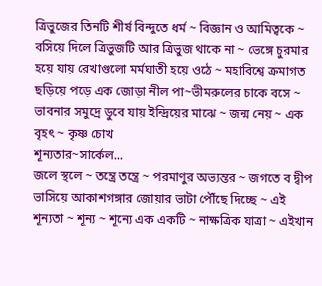ত্রিভুজের তিনটি শীর্ষ বিন্দুতে ধর্ম ~ বিজ্ঞান ও আমিত্বকে ~ বসিয়ে দিলে ত্রিভুজটি আর ত্রিভুজ থাকে না ~ ভেঙ্গে চুরমার হয়ে যায় রেখাগুলো মর্মঘাতী হয়ে ওঠে ~ মহাবিশ্বে ক্রমাগত ছড়িয়ে পড়ে এক জোড়া নীল পা~ভীমরুলের চাকে বসে ~ ভাবনার সমুদ্রে ডুবে যায় ইন্দ্রিয়ের মাঝে ~ জন্ম নেয় ~ এক বৃহৎ ~ কৃষ্ণ চোখ
শূন্যতার~সার্কেল...
জলে স্থলে ~ তন্ত্রে তন্ত্রে ~ পরমাণুর অভ্যন্তর ~ জগতে ব দ্বীপ ভাসিয়ে আকাশগঙ্গার জোয়ার ভাটা পৌঁছে দিচ্ছে ~ এই শূন্যতা ~ শূন্য ~ শূন্যে এক একটি ~ নাক্ষত্রিক যাত্রা ~ এইখান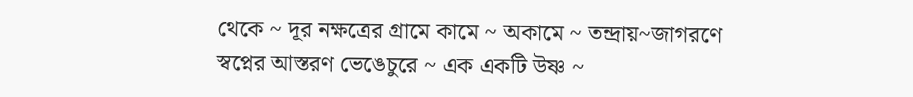থেকে ~ দূর নক্ষত্রের গ্রামে কামে ~ অকামে ~ তন্দ্রায়~জাগরণে স্বপ্নের আস্তরণ ভেঙেচুরে ~ এক একটি উষ্ণ ~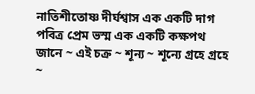নাতিশীতোষ্ণ দীর্ঘশ্বাস এক একটি দাগ পবিত্র প্রেম ভস্ম এক একটি কক্ষপথ জানে ~ এই চক্র ~ শূন্য ~ শূন্যে গ্রহে গ্রহে ~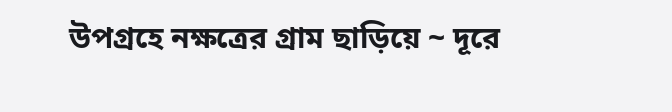উপগ্রহে নক্ষত্রের গ্রাম ছাড়িয়ে ~ দূরে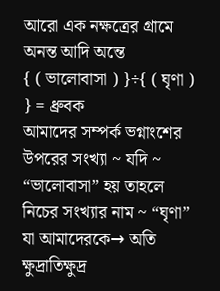আরো এক নক্ষত্রের গ্রামে অনন্ত আদি অন্তে
{ ( ভালোবাসা ) }÷{ ( ঘৃণা ) } = ধ্রুবক
আমাদের সম্পর্ক ভগ্নাংশের উপরের সংখ্যা ~ যদি ~ “ভালোবাসা” হয় তাহলে নিচের সংখ্যার নাম ~ “ঘৃণা” যা আমাদেরকে→ অতি ক্ষুদ্রাতিক্ষুদ্র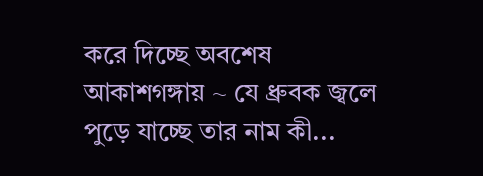করে দিচ্ছে অবশেষ আকাশগঙ্গায় ~ যে ধ্রুবক জ্বলে পুড়ে যাচ্ছে তার নাম কী...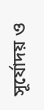সূর্যোদয় ও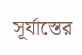সূর্যাস্তের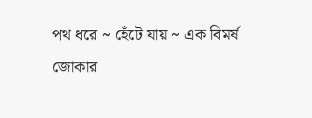পথ ধরে ~ হেঁটে যায় ~ এক বিমর্ষ জোকার